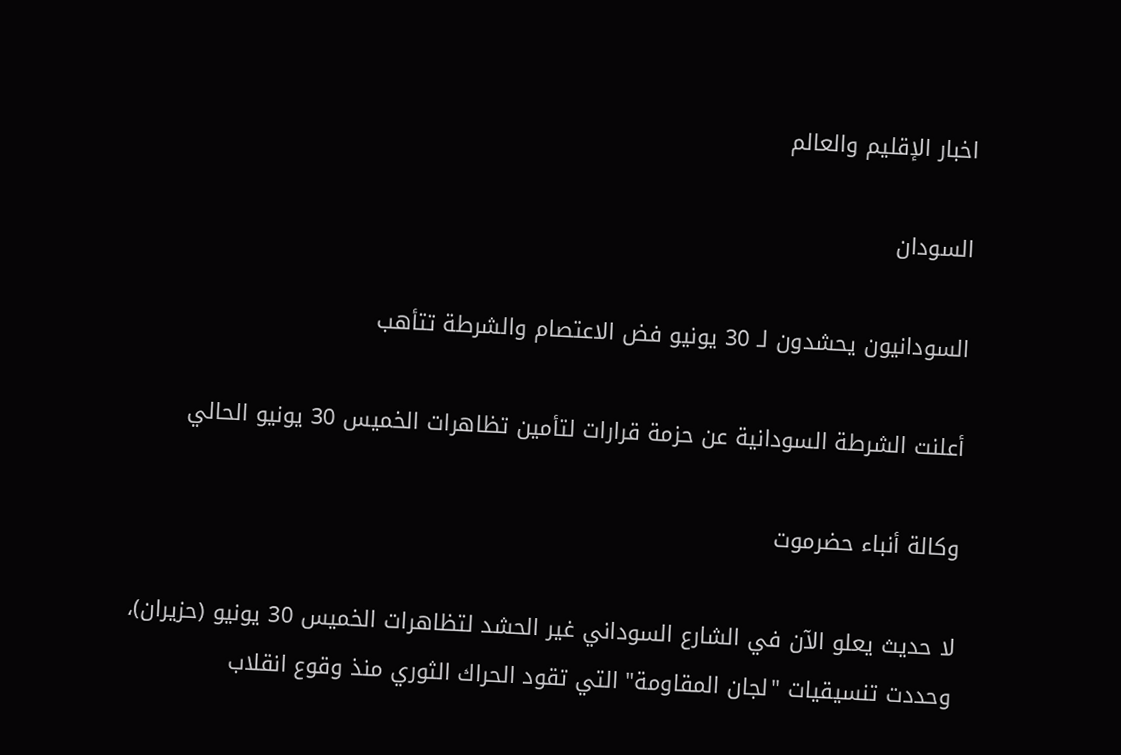اخبار الإقليم والعالم

السودان

السودانيون يحشدون لـ 30 يونيو فض الاعتصام والشرطة تتأهب

أعلنت الشرطة السودانية عن حزمة قرارات لتأمين تظاهرات الخميس 30 يونيو الحالي

وكالة أنباء حضرموت

لا حديث يعلو الآن في الشارع السوداني غير الحشد لتظاهرات الخميس 30 يونيو (حزيران)، وحددت تنسيقيات "لجان المقاومة" التي تقود الحراك الثوري منذ وقوع انقلاب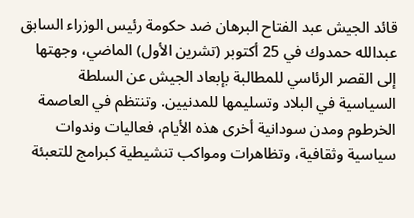قائد الجيش عبد الفتاح البرهان ضد حكومة رئيس الوزراء السابق عبدالله حمدوك في 25 أكتوبر (تشرين الأول) الماضي، وجهتها إلى القصر الرئاسي للمطالبة بإبعاد الجيش عن السلطة السياسية في البلاد وتسليمها للمدنيين. وتنتظم في العاصمة الخرطوم ومدن سودانية أخرى هذه الأيام، فعاليات وندوات سياسية وثقافية، وتظاهرات ومواكب تنشيطية كبرامج للتعبئة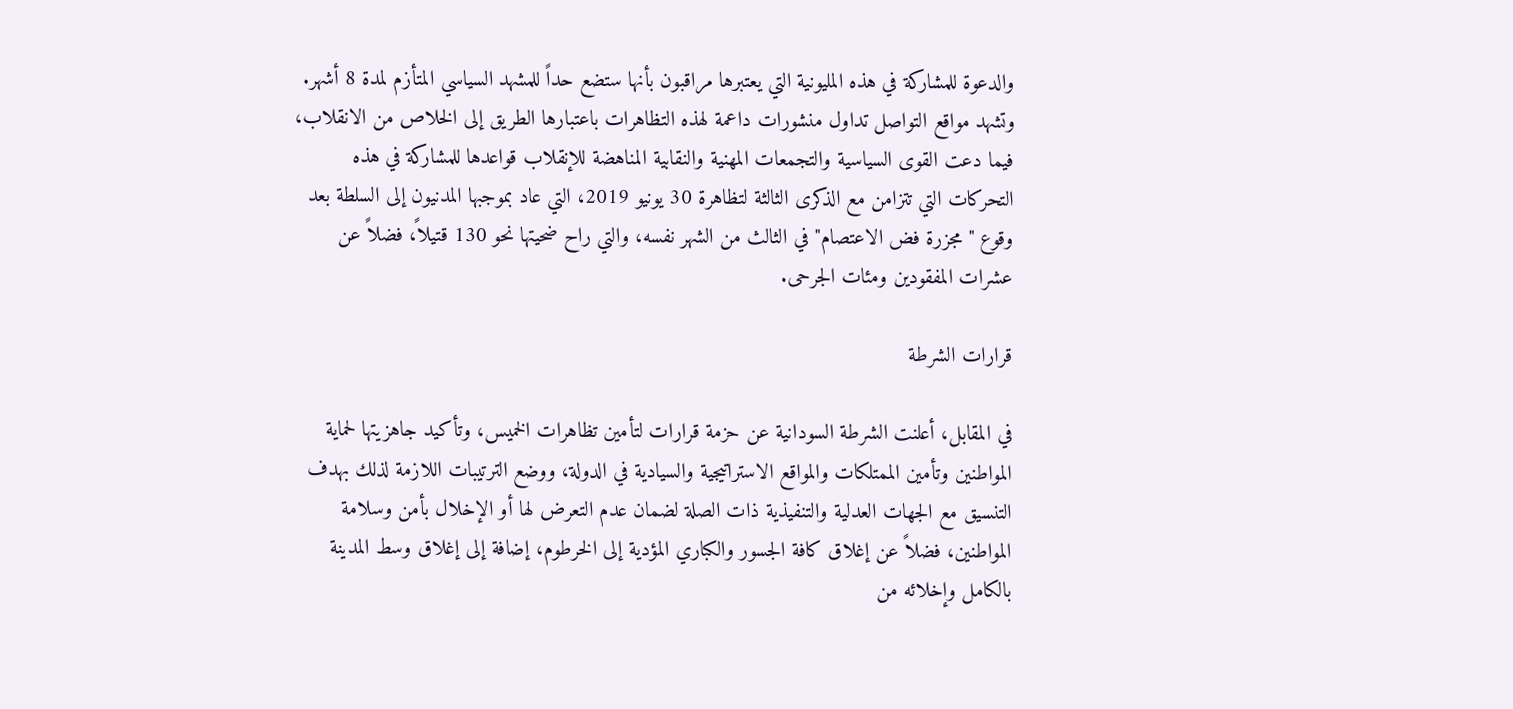والدعوة للمشاركة في هذه المليونية التي يعتبرها مراقبون بأنها ستضع حداً للمشهد السياسي المتأزم لمدة 8 أشهر.
وتشهد مواقع التواصل تداول منشورات داعمة لهذه التظاهرات باعتبارها الطريق إلى الخلاص من الانقلاب، فيما دعت القوى السياسية والتجمعات المهنية والنقابية المناهضة للإنقلاب قواعدها للمشاركة في هذه التحركات التي تتزامن مع الذكرى الثالثة لتظاهرة 30 يونيو 2019، التي عاد بموجبها المدنيون إلى السلطة بعد وقوع "مجزرة فض الاعتصام" في الثالث من الشهر نفسه، والتي راح ضحيتها نحو 130 قتيلاً، فضلاً عن عشرات المفقودين ومئات الجرحى.

قرارات الشرطة

في المقابل، أعلنت الشرطة السودانية عن حزمة قرارات لتأمين تظاهرات الخميس، وتأكيد جاهزيتها لحماية المواطنين وتأمين الممتلكات والمواقع الاستراتيجية والسيادية في الدولة، ووضع الترتيبات اللازمة لذلك بهدف التنسيق مع الجهات العدلية والتنفيذية ذات الصلة لضمان عدم التعرض لها أو الإخلال بأمن وسلامة المواطنين، فضلاً عن إغلاق كافة الجسور والكباري المؤدية إلى الخرطوم، إضافة إلى إغلاق وسط المدينة بالكامل وإخلائه من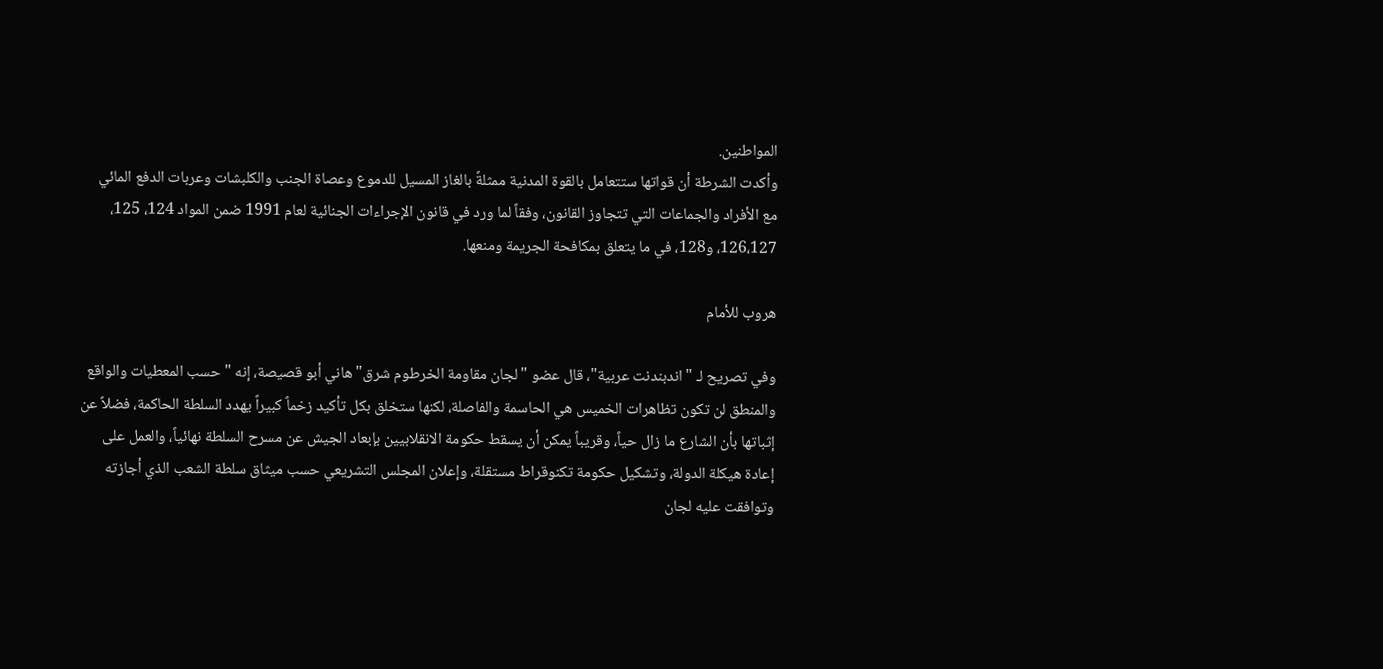المواطنين.
وأكدت الشرطة أن قواتها ستتعامل بالقوة المدنية ممثلةً بالغاز المسيل للدموع وعصاة الجنب والكلبشات وعربات الدفع المائي مع الأفراد والجماعات التي تتجاوز القانون، وفقاً لما ورد في قانون الإجراءات الجنائية لعام 1991 ضمن المواد 124، 125، 126،127، و128، في ما يتعلق بمكافحة الجريمة ومنعها.

هروب للأمام

وفي تصريح لـ "اندبندنت عربية"، قال عضو "لجان مقاومة الخرطوم شرق" هاني أبو قصيصة، إنه "حسب المعطيات والواقع والمنطق لن تكون تظاهرات الخميس هي الحاسمة والفاصلة، لكنها ستخلق بكل تأكيد زخماً كبيراً يهدد السلطة الحاكمة، فضلاً عن إثباتها بأن الشارع ما زال حياً، وقريباً يمكن أن يسقط حكومة الانقلابيين بإبعاد الجيش عن مسرح السلطة نهائياً، والعمل على إعادة هيكلة الدولة، وتشكيل حكومة تكنوقراط مستقلة، وإعلان المجلس التشريعي حسب ميثاق سلطة الشعب الذي أجازته وتوافقت عليه لجان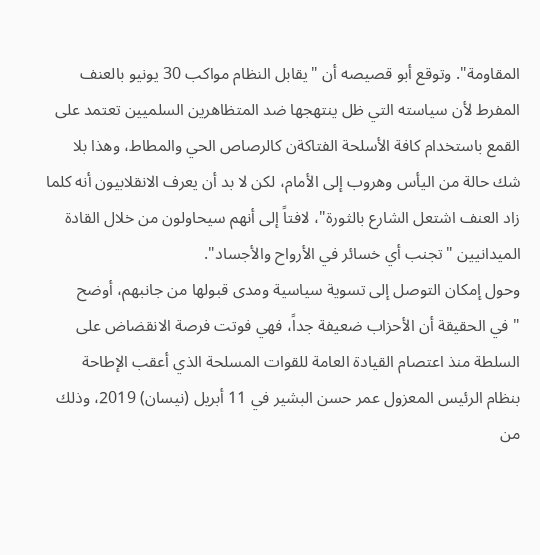المقاومة". وتوقع أبو قصيصه أن "يقابل النظام مواكب 30 يونيو بالعنف المفرط لأن سياسته التي ظل ينتهجها ضد المتظاهرين السلميين تعتمد على القمع باستخدام كافة الأسلحة الفتاكةن كالرصاص الحي والمطاط، وهذا بلا شك حالة من اليأس وهروب إلى الأمام، لكن لا بد أن يعرف الانقلابيون أنه كلما زاد العنف اشتعل الشارع بالثورة"، لافتاً إلى أنهم سيحاولون من خلال القادة الميدانيين "تجنب أي خسائر في الأرواح والأجساد".
وحول إمكان التوصل إلى تسوية سياسية ومدى قبولها من جانبهم، أوضح "في الحقيقة أن الأحزاب ضعيفة جداً، فهي فوتت فرصة الانقضاض على السلطة منذ اعتصام القيادة العامة للقوات المسلحة الذي أعقب الإطاحة بنظام الرئيس المعزول عمر حسن البشير في 11 أبريل (نيسان) 2019، وذلك من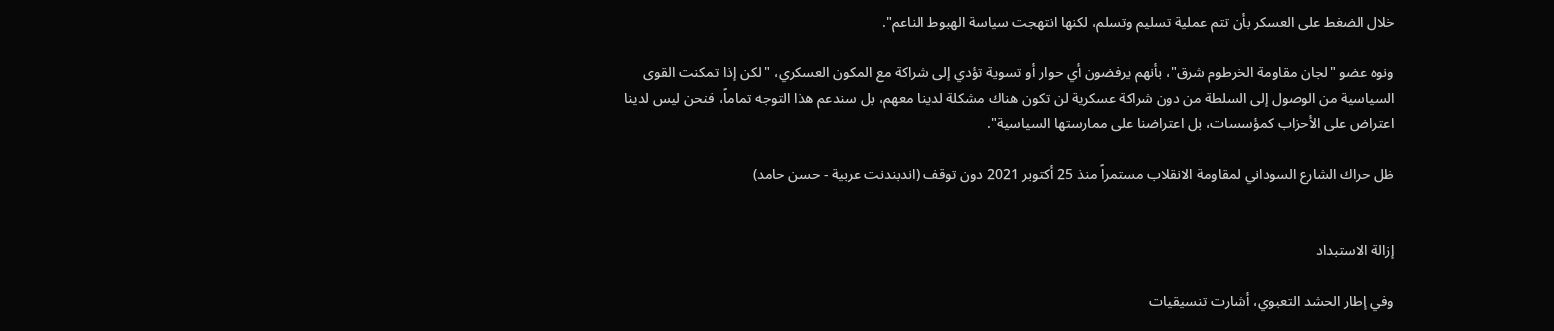خلال الضغط على العسكر بأن تتم عملية تسليم وتسلم، لكنها انتهجت سياسة الهبوط الناعم".

ونوه عضو "لجان مقاومة الخرطوم شرق"، بأنهم يرفضون أي حوار أو تسوية تؤدي إلى شراكة مع المكون العسكري، "لكن إذا تمكنت القوى السياسية من الوصول إلى السلطة من دون شراكة عسكرية لن تكون هناك مشكلة لدينا معهم، بل سندعم هذا التوجه تماماً، فنحن ليس لدينا اعتراض على الأحزاب كمؤسسات، بل اعتراضنا على ممارستها السياسية".

ظل حراك الشارع السوداني لمقاومة الانقلاب مستمراً منذ 25 أكتوبر 2021 دون توقف (اندبندنت عربية - حسن حامد)


إزالة الاستبداد

وفي إطار الحشد التعبوي، أشارت تنسيقيات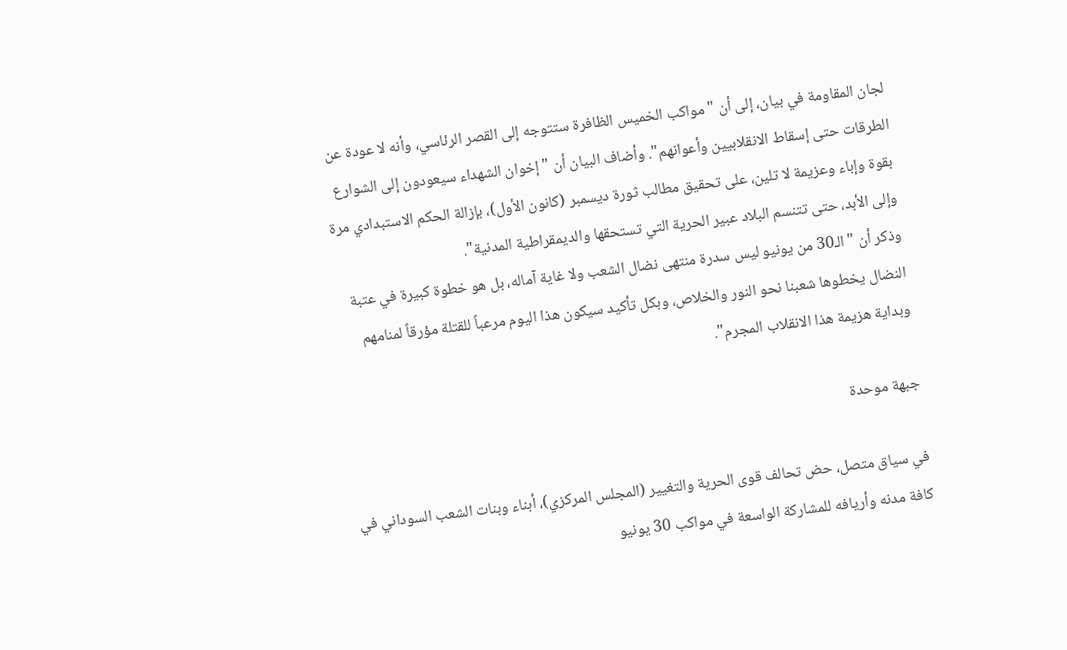لجان المقاومة في بيان، إلى أن "مواكب الخميس الظافرة ستتوجه إلى القصر الرئاسي، وأنه لا عودة عن الطرقات حتى إسقاط الانقلابيين وأعوانهم". وأضاف البيان أن "إخوان الشهداء سيعودون إلى الشوارع بقوة وإباء وعزيمة لا تلين، على تحقيق مطالب ثورة ديسمبر (كانون الأول)، بإزالة الحكم الاستبدادي مرة وإلى الأبد، حتى تتنسم البلاد عبير الحرية التي تستحقها والديمقراطية المدنية".
وذكر أن "الـ30 من يونيو ليس سدرة منتهى نضال الشعب ولا غاية آماله، بل هو خطوة كبيرة في عتبة النضال يخطوها شعبنا نحو النور والخلاص، وبكل تأكيد سيكون هذا اليوم مرعباً للقتلة مؤرقاً لمنامهم وبداية هزيمة هذا الانقلاب المجرم".

جبهة موحدة

في سياق متصل، حض تحالف قوى الحرية والتغيير (المجلس المركزي)، أبناء وبنات الشعب السوداني في كافة مدنه وأريافه للمشاركة الواسعة في مواكب 30 يونيو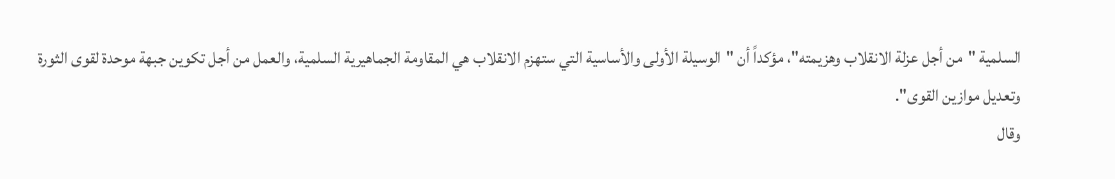السلمية "من أجل عزلة الانقلاب وهزيمته"، مؤكداً أن "الوسيلة الأولى والأساسية التي ستهزم الانقلاب هي المقاومة الجماهيرية السلمية، والعمل من أجل تكوين جبهة موحدة لقوى الثورة وتعديل موازين القوى".
وقال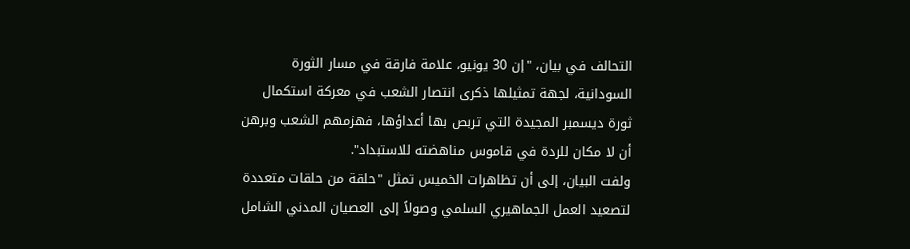التحالف في بيان، "إن 30 يونيو، علامة فارقة في مسار الثورة السودانية، لجهة تمثيلها ذكرى انتصار الشعب في معركة استكمال ثورة ديسمبر المجيدة التي تربص بها أعداؤها، فهزمهم الشعب وبرهن أن لا مكان للردة في قاموس مناهضته للاستبداد".
ولفت البيان، إلى أن تظاهرات الخميس تمثل "حلقة من حلقات متعددة لتصعيد العمل الجماهيري السلمي وصولاً إلى العصيان المدني الشامل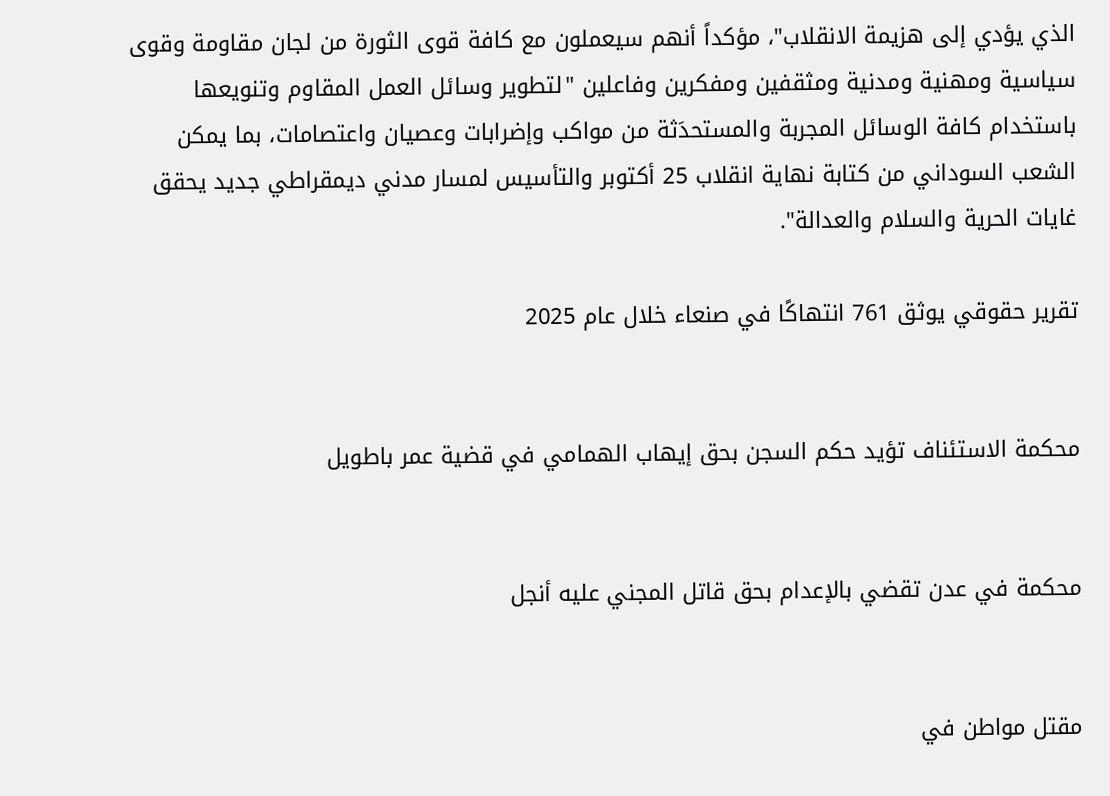الذي يؤدي إلى هزيمة الانقلاب"، مؤكداً أنهم سيعملون مع كافة قوى الثورة من لجان مقاومة وقوى سياسية ومهنية ومدنية ومثقفين ومفكرين وفاعلين "لتطوير وسائل العمل المقاوم وتنويعها باستخدام كافة الوسائل المجربة والمستحدَثة من مواكب وإضرابات وعصيان واعتصامات، بما يمكن الشعب السوداني من كتابة نهاية انقلاب 25 أكتوبر والتأسيس لمسار مدني ديمقراطي جديد يحقق غايات الحرية والسلام والعدالة".

تقرير حقوقي يوثق 761 انتهاكًا في صنعاء خلال عام 2025


محكمة الاستئناف تؤيد حكم السجن بحق إيهاب الهمامي في قضية عمر باطويل


محكمة في عدن تقضي بالإعدام بحق قاتل المجني عليه أنجل


مقتل مواطن في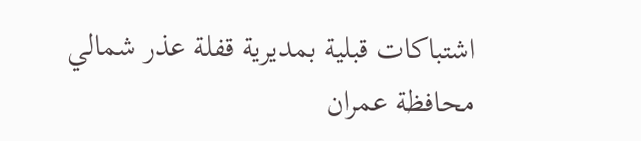اشتباكات قبلية بمديرية قفلة عذر شمالي محافظة عمران